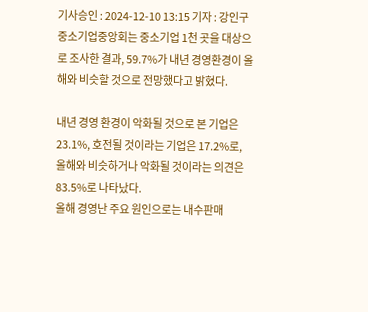기사승인 : 2024-12-10 13:15 기자 : 강인구
중소기업중앙회는 중소기업 1천 곳을 대상으로 조사한 결과, 59.7%가 내년 경영환경이 올해와 비슷할 것으로 전망했다고 밝혔다.

내년 경영 환경이 악화될 것으로 본 기업은 23.1%, 호전될 것이라는 기업은 17.2%로, 올해와 비슷하거나 악화될 것이라는 의견은 83.5%로 나타났다.
올해 경영난 주요 원인으로는 내수판매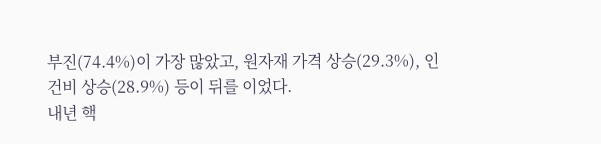부진(74.4%)이 가장 많았고, 원자재 가격 상승(29.3%), 인건비 상승(28.9%) 등이 뒤를 이었다.
내년 핵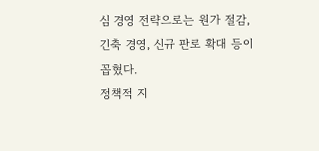심 경영 전략으로는 원가 절감, 긴축 경영, 신규 판로 확대 등이 꼽혔다.
정책적 지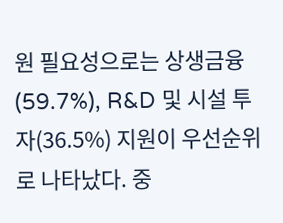원 필요성으로는 상생금융(59.7%), R&D 및 시설 투자(36.5%) 지원이 우선순위로 나타났다. 중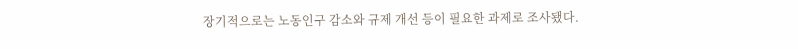장기적으로는 노동인구 감소와 규제 개선 등이 필요한 과제로 조사됐다.